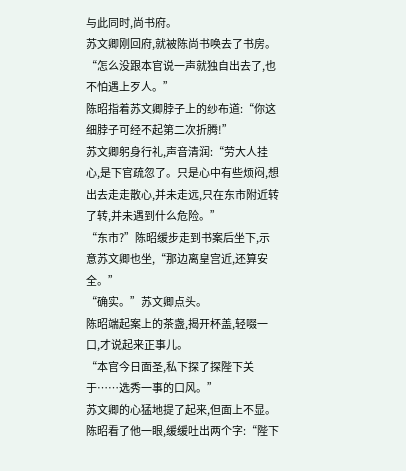与此同时,尚书府。
苏文卿刚回府,就被陈尚书唤去了书房。
“怎么没跟本官说一声就独自出去了,也不怕遇上歹人。”
陈昭指着苏文卿脖子上的纱布道:“你这细脖子可经不起第二次折腾!”
苏文卿躬身行礼,声音清润:“劳大人挂心,是下官疏忽了。只是心中有些烦闷,想出去走走散心,并未走远,只在东市附近转了转,并未遇到什么危险。”
“东市?”陈昭缓步走到书案后坐下,示意苏文卿也坐,“那边离皇宫近,还算安全。”
“确实。”苏文卿点头。
陈昭端起案上的茶盏,揭开杯盖,轻啜一口,才说起来正事儿。
“本官今日面圣,私下探了探陛下关于……选秀一事的口风。”
苏文卿的心猛地提了起来,但面上不显。
陈昭看了他一眼,缓缓吐出两个字:“陛下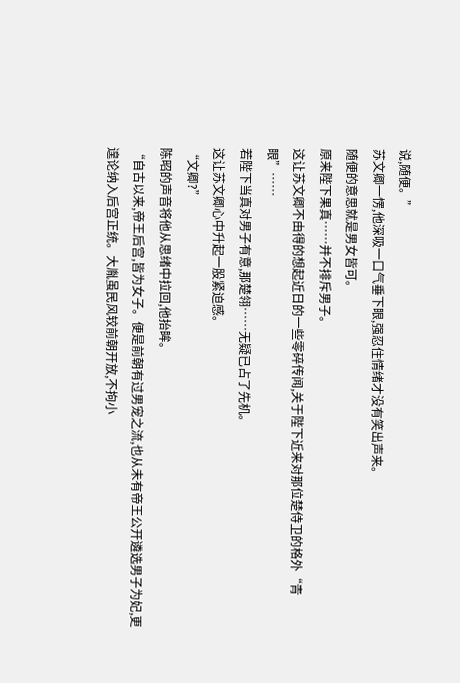说,随便。”
苏文卿一愣,他深吸一口气垂下眼,强忍住情绪才没有笑出声来。
随便的意思就是男女皆可。
原来陛下果真……并不排斥男子。
这让苏文卿不由得的想起近日的一些零碎传闻,关于陛下近来对那位楚侍卫的格外“青眼”……
若陛下当真对男子有意,那楚翎……无疑已占了先机。
这让苏文卿心中升起一股紧迫感。
“文卿?”
陈昭的声音将他从思绪中拉回,他抬眸。
“自古以来,帝王后宫,皆为女子。便是前朝有过男宠之流,也从未有帝王公开遴选男子为妃,更遑论纳入后宫正统。大胤虽民风较前朝开放,不拘小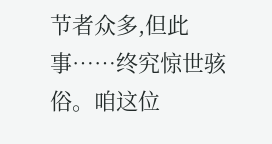节者众多,但此事……终究惊世骇俗。咱这位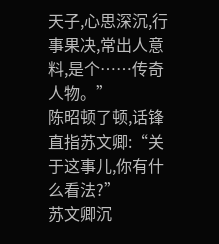天子,心思深沉,行事果决,常出人意料,是个……传奇人物。”
陈昭顿了顿,话锋直指苏文卿:“关于这事儿,你有什么看法?”
苏文卿沉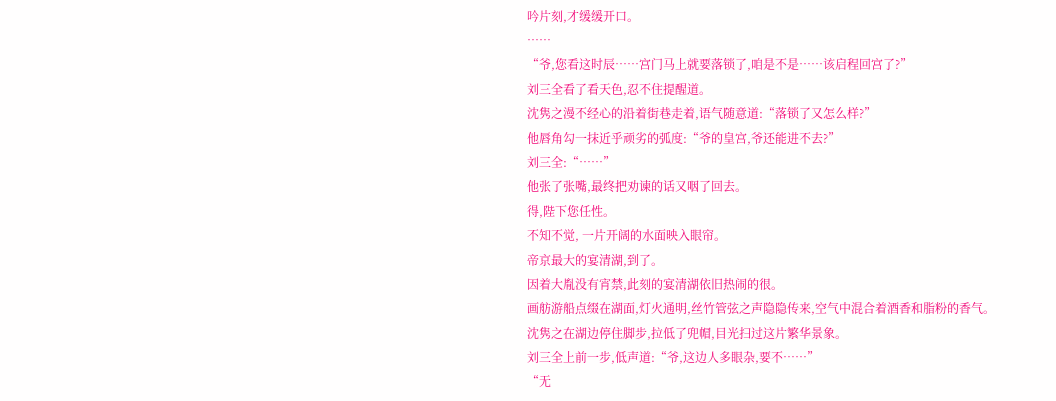吟片刻,才缓缓开口。
……
“爷,您看这时辰……宫门马上就要落锁了,咱是不是……该启程回宫了?”
刘三全看了看天色,忍不住提醒道。
沈隽之漫不经心的沿着街巷走着,语气随意道:“落锁了又怎么样?”
他唇角勾一抹近乎顽劣的弧度:“爷的皇宫,爷还能进不去?”
刘三全:“……”
他张了张嘴,最终把劝谏的话又咽了回去。
得,陛下您任性。
不知不觉, 一片开阔的水面映入眼帘。
帝京最大的宴清湖,到了。
因着大胤没有宵禁,此刻的宴清湖依旧热闹的很。
画舫游船点缀在湖面,灯火通明,丝竹管弦之声隐隐传来,空气中混合着酒香和脂粉的香气。
沈隽之在湖边停住脚步,拉低了兜帽,目光扫过这片繁华景象。
刘三全上前一步,低声道:“爷,这边人多眼杂,要不……”
“无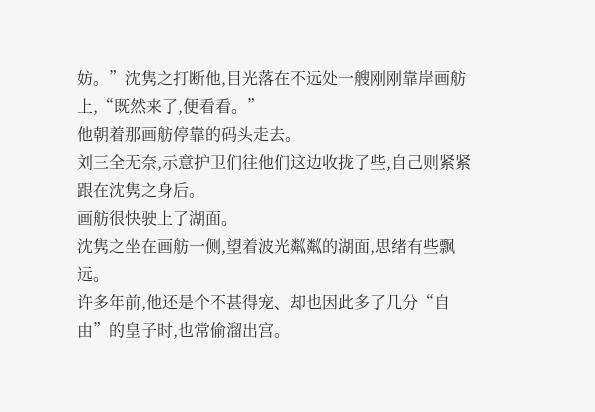妨。”沈隽之打断他,目光落在不远处一艘刚刚靠岸画舫上,“既然来了,便看看。”
他朝着那画舫停靠的码头走去。
刘三全无奈,示意护卫们往他们这边收拢了些,自己则紧紧跟在沈隽之身后。
画舫很快驶上了湖面。
沈隽之坐在画舫一侧,望着波光粼粼的湖面,思绪有些飘远。
许多年前,他还是个不甚得宠、却也因此多了几分“自由”的皇子时,也常偷溜出宫。